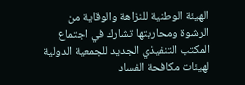الهيئة الوطنية للنزاهة والوقاية من الرشوة ومحاربتها تشارك في اجتماع المكتب التنفيذي الجديد للجمعية الدولية لهيئات مكافحة الفساد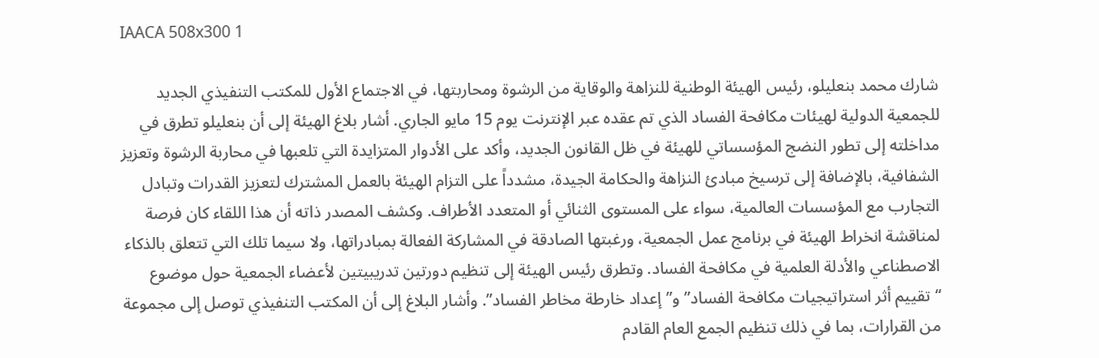IAACA 508x300 1

شارك محمد بنعليلو، رئيس الهيئة الوطنية للنزاهة والوقاية من الرشوة ومحاربتها، في الاجتماع الأول للمكتب التنفيذي الجديد للجمعية الدولية لهيئات مكافحة الفساد الذي تم عقده عبر الإنترنت يوم 15 مايو الجاري. أشار بلاغ الهيئة إلى أن بنعليلو تطرق في مداخلته إلى تطور النضج المؤسساتي للهيئة في ظل القانون الجديد، وأكد على الأدوار المتزايدة التي تلعبها في محاربة الرشوة وتعزيز الشفافية، بالإضافة إلى ترسيخ مبادئ النزاهة والحكامة الجيدة، مشدداً على التزام الهيئة بالعمل المشترك لتعزيز القدرات وتبادل التجارب مع المؤسسات العالمية، سواء على المستوى الثنائي أو المتعدد الأطراف. وكشف المصدر ذاته أن هذا اللقاء كان فرصة لمناقشة انخراط الهيئة في برنامج عمل الجمعية، ورغبتها الصادقة في المشاركة الفعالة بمبادراتها، ولا سيما تلك التي تتعلق بالذكاء الاصطناعي والأدلة العلمية في مكافحة الفساد. وتطرق رئيس الهيئة إلى تنظيم دورتين تدريبيتين لأعضاء الجمعية حول موضوع “تقييم أثر استراتيجيات مكافحة الفساد” و”إعداد خارطة مخاطر الفساد”. وأشار البلاغ إلى أن المكتب التنفيذي توصل إلى مجموعة من القرارات، بما في ذلك تنظيم الجمع العام القادم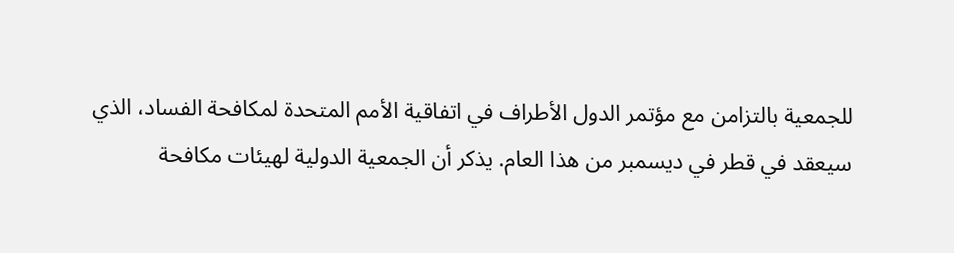للجمعية بالتزامن مع مؤتمر الدول الأطراف في اتفاقية الأمم المتحدة لمكافحة الفساد، الذي سيعقد في قطر في ديسمبر من هذا العام. يذكر أن الجمعية الدولية لهيئات مكافحة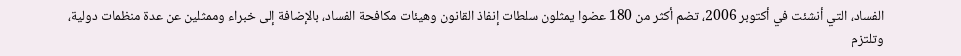الفساد، التي أنشئت في أكتوبر 2006، تضم أكثر من 180 عضوا يمثلون سلطات إنفاذ القانون وهيئات مكافحة الفساد، بالإضافة إلى خبراء وممثلين عن عدة منظمات دولية، وتلتزم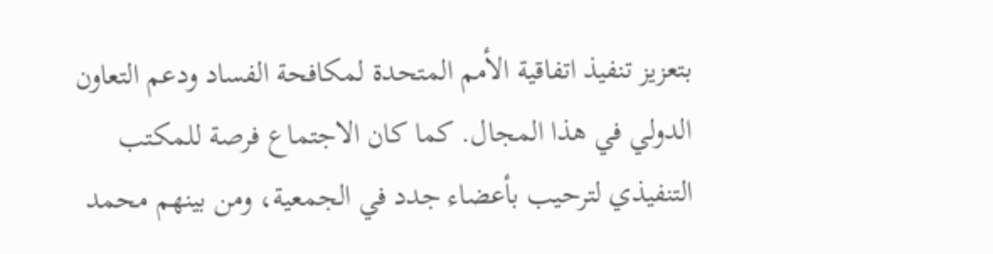بتعزيز تنفيذ اتفاقية الأمم المتحدة لمكافحة الفساد ودعم التعاون الدولي في هذا المجال. كما كان الاجتماع فرصة للمكتب التنفيذي لترحيب بأعضاء جدد في الجمعية، ومن بينهم محمد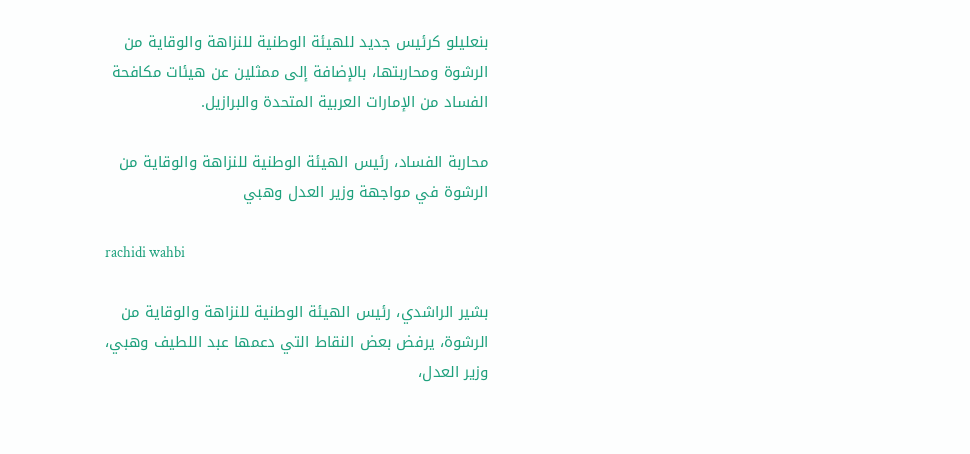بنعليلو كرئيس جديد للهيئة الوطنية للنزاهة والوقاية من الرشوة ومحاربتها، بالإضافة إلى ممثلين عن هيئات مكافحة الفساد من الإمارات العربية المتحدة والبرازيل.

محاربة الفساد، رئيس الهيئة الوطنية للنزاهة والوقاية من الرشوة في مواجهة وزير العدل وهبي

rachidi wahbi

بشير الراشدي، رئيس الهيئة الوطنية للنزاهة والوقاية من الرشوة، يرفض بعض النقاط التي دعمها عبد اللطيف وهبي، وزير العدل،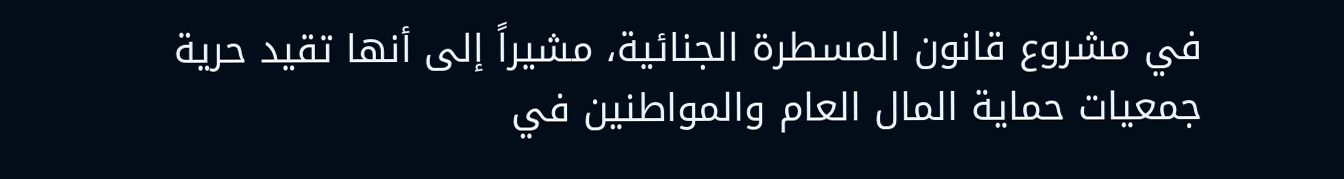في مشروع قانون المسطرة الجنائية، مشيراً إلى أنها تقيد حرية جمعيات حماية المال العام والمواطنين في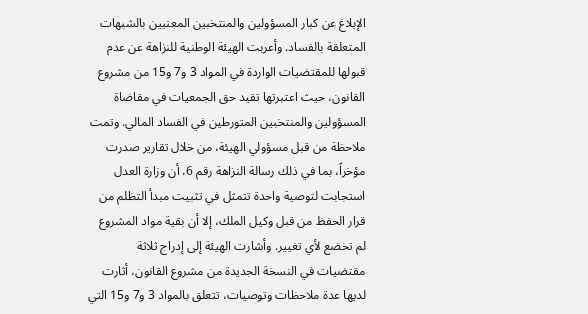الإبلاغ عن كبار المسؤولين والمنتخبين المعنيين بالشبهات المتعلقة بالفساد. وأعربت الهيئة الوطنية للنزاهة عن عدم قبولها للمقتضيات الواردة في المواد 3 و7 و15 من مشروع القانون، حيث اعتبرتها تقيد حق الجمعيات في مقاضاة المسؤولين والمنتخبين المتورطين في الفساد المالي. وتمت ملاحظة من قبل مسؤولي الهيئة، من خلال تقارير صدرت مؤخراً، بما في ذلك رسالة النزاهة رقم 6، أن وزارة العدل استجابت لتوصية واحدة تتمثل في تثبيت مبدأ التظلم من قرار الحفظ من قبل وكيل الملك، إلا أن بقية مواد المشروع لم تخضع لأي تغيير. وأشارت الهيئة إلى إدراج ثلاثة مقتضيات في النسخة الجديدة من مشروع القانون، أثارت لديها عدة ملاحظات وتوصيات، تتعلق بالمواد 3 و7 و15 التي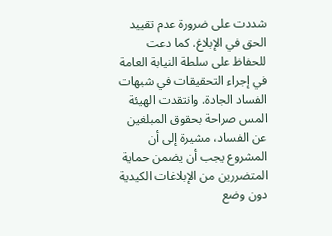شددت على ضرورة عدم تقييد الحق في الإبلاغ. كما دعت للحفاظ على سلطة النيابة العامة في إجراء التحقيقات في شبهات الفساد الجادة. وانتقدت الهيئة المس صراحة بحقوق المبلغين عن الفساد، مشيرة إلى أن المشروع يجب أن يضمن حماية المتضررين من الإبلاغات الكيدية دون وضع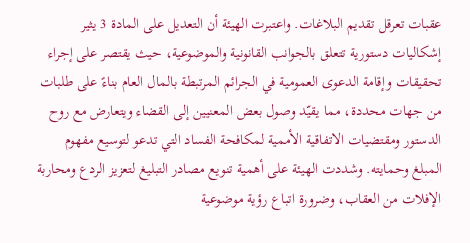عقبات تعرقل تقديم البلاغات. واعتبرت الهيئة أن التعديل على المادة 3 يثير إشكاليات دستورية تتعلق بالجوانب القانونية والموضوعية، حيث يقتصر على إجراء تحقيقات وإقامة الدعوى العمومية في الجرائم المرتبطة بالمال العام بناءً على طلبات من جهات محددة، مما يقيّد وصول بعض المعنيين إلى القضاء ويتعارض مع روح الدستور ومقتضيات الاتفاقية الأممية لمكافحة الفساد التي تدعو لتوسيع مفهوم المبلغ وحمايته. وشددت الهيئة على أهمية تنويع مصادر التبليغ لتعزيز الردع ومحاربة الإفلات من العقاب، وضرورة اتباع رؤية موضوعية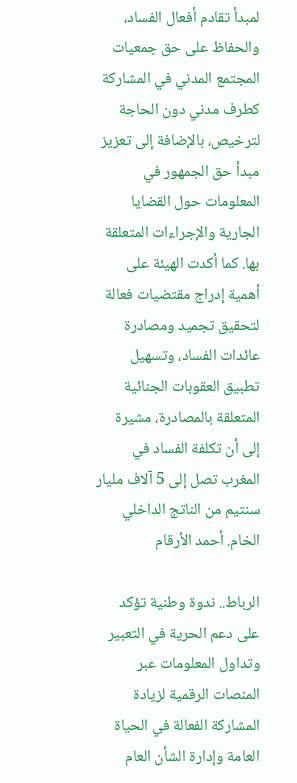لمبدأ تقادم أفعال الفساد، والحفاظ على حق جمعيات المجتمع المدني في المشاركة كطرف مدني دون الحاجة لترخيص، بالإضافة إلى تعزيز مبدأ حق الجمهور في المعلومات حول القضايا الجارية والإجراءات المتعلقة بها. كما أكدت الهيئة على أهمية إدراج مقتضيات فعالة لتحقيق تجميد ومصادرة عائدات الفساد، وتسهيل تطبيق العقوبات الجنائية المتعلقة بالمصادرة، مشيرة إلى أن تكلفة الفساد في المغرب تصل إلى 5 آلاف مليار سنتيم من الناتج الداخلي الخام. أحمد الأرقام

الرباط.. ندوة وطنية تؤكد على دعم الحرية في التعبير وتداول المعلومات عبر المنصات الرقمية لزيادة المشاركة الفعالة في الحياة العامة وإدارة الشأن العام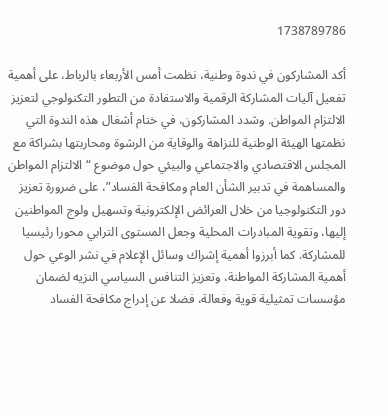1738789786

أكد المشاركون في ندوة وطنية، نظمت أمس الأربعاء بالرباط، على أهمية تفعيل آليات المشاركة الرقمية والاستفادة من التطور التكنولوجي لتعزيز الالتزام المواطن. وشدد المشاركون، في ختام أشغال هذه الندوة التي نظمتها الهيئة الوطنية للنزاهة والوقاية من الرشوة ومحاربتها بشراكة مع المجلس الاقتصادي والاجتماعي والبيئي حول موضوع “الالتزام المواطن والمساهمة في تدبير الشأن العام ومكافحة الفساد”، على ضرورة تعزيز دور التكنولوجيا من خلال العرائض الإلكترونية وتسهيل ولوج المواطنين إليها، وتقوية المبادرات المحلية وجعل المستوى الترابي محورا رئيسيا للمشاركة. كما أبرزوا أهمية إشراك وسائل الإعلام في نشر الوعي حول أهمية المشاركة المواطنة، وتعزيز التنافس السياسي النزيه لضمان مؤسسات تمثيلية قوية وفعالة، فضلا عن إدراج مكافحة الفساد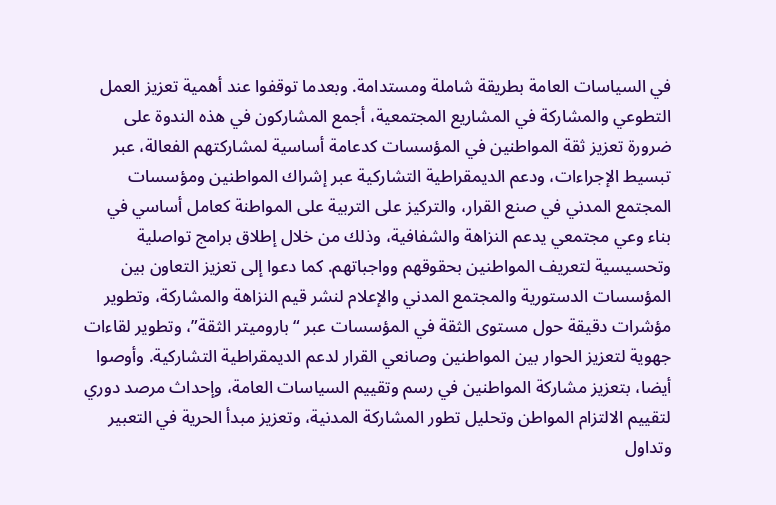في السياسات العامة بطريقة شاملة ومستدامة. وبعدما توقفوا عند أهمية تعزيز العمل التطوعي والمشاركة في المشاريع المجتمعية، أجمع المشاركون في هذه الندوة على ضرورة تعزيز ثقة المواطنين في المؤسسات كدعامة أساسية لمشاركتهم الفعالة، عبر تبسيط الإجراءات، ودعم الديمقراطية التشاركية عبر إشراك المواطنين ومؤسسات المجتمع المدني في صنع القرار، والتركيز على التربية على المواطنة كعامل أساسي في بناء وعي مجتمعي يدعم النزاهة والشفافية، وذلك من خلال إطلاق برامج تواصلية وتحسيسية لتعريف المواطنين بحقوقهم وواجباتهم. كما دعوا إلى تعزيز التعاون بين المؤسسات الدستورية والمجتمع المدني والإعلام لنشر قيم النزاهة والمشاركة، وتطوير مؤشرات دقيقة حول مستوى الثقة في المؤسسات عبر “باروميتر الثقة”، وتطوير لقاءات جهوية لتعزيز الحوار بين المواطنين وصانعي القرار لدعم الديمقراطية التشاركية. وأوصوا أيضا، بتعزيز مشاركة المواطنين في رسم وتقييم السياسات العامة، وإحداث مرصد دوري لتقييم الالتزام المواطن وتحليل تطور المشاركة المدنية، وتعزيز مبدأ الحرية في التعبير وتداول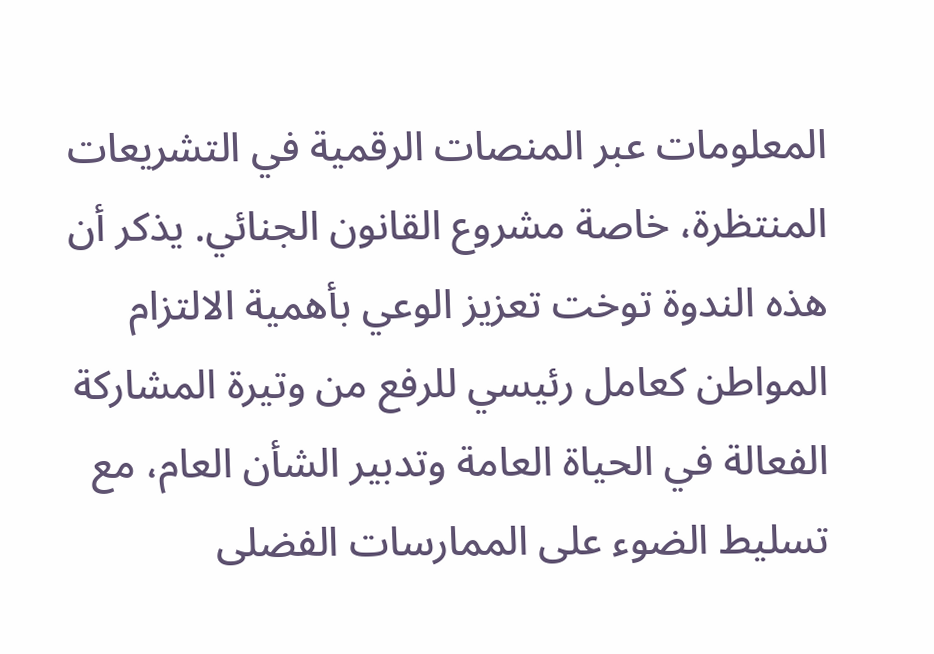المعلومات عبر المنصات الرقمية في التشريعات المنتظرة، خاصة مشروع القانون الجنائي. يذكر أن هذه الندوة توخت تعزيز الوعي بأهمية الالتزام المواطن كعامل رئيسي للرفع من وتيرة المشاركة الفعالة في الحياة العامة وتدبير الشأن العام، مع تسليط الضوء على الممارسات الفضلى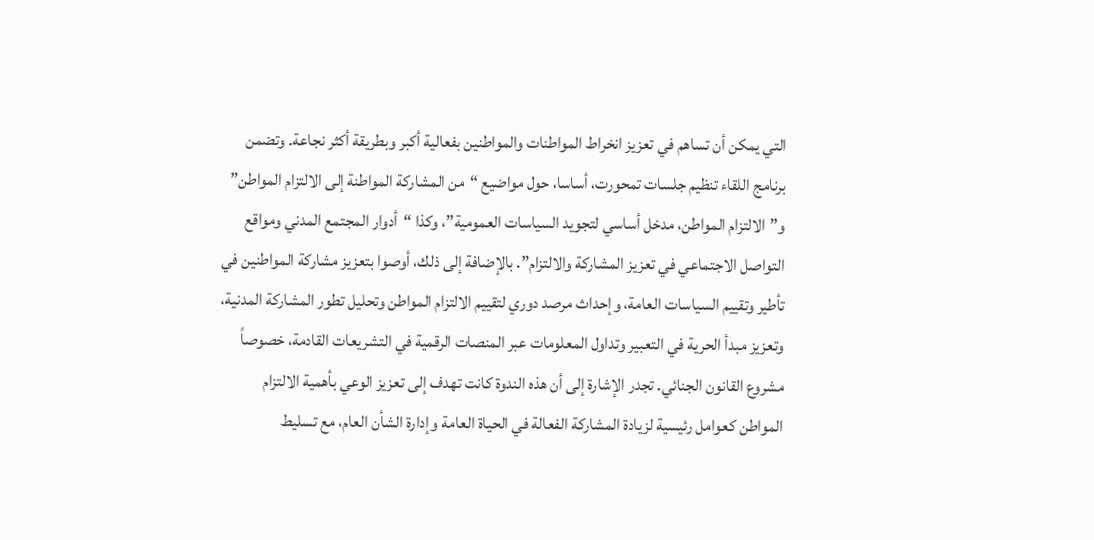التي يمكن أن تساهم في تعزيز انخراط المواطنات والمواطنين بفعالية أكبر وبطريقة أكثر نجاعة. وتضمن برنامج اللقاء تنظيم جلسات تمحورت، أساسا، حول مواضيع “من المشاركة المواطنة إلى الالتزام المواطن” و”الالتزام المواطن، مدخل أساسي لتجويد السياسات العمومية”، وكذا “أدوار المجتمع المدني ومواقع التواصل الاجتماعي في تعزيز المشاركة والالتزام”. بالإضافة إلى ذلك، أوصوا بتعزيز مشاركة المواطنين في تأطير وتقييم السياسات العامة، وإحداث مرصد دوري لتقييم الالتزام المواطن وتحليل تطور المشاركة المدنية، وتعزيز مبدأ الحرية في التعبير وتداول المعلومات عبر المنصات الرقمية في التشريعات القادمة، خصوصاً مشروع القانون الجنائي. تجدر الإشارة إلى أن هذه الندوة كانت تهدف إلى تعزيز الوعي بأهمية الالتزام المواطن كعوامل رئيسية لزيادة المشاركة الفعالة في الحياة العامة وإدارة الشأن العام، مع تسليط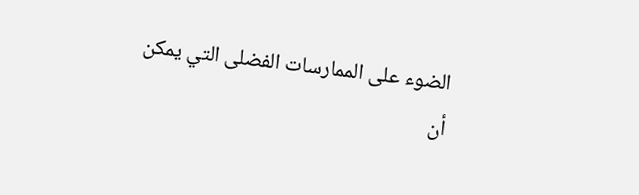الضوء على الممارسات الفضلى التي يمكن أن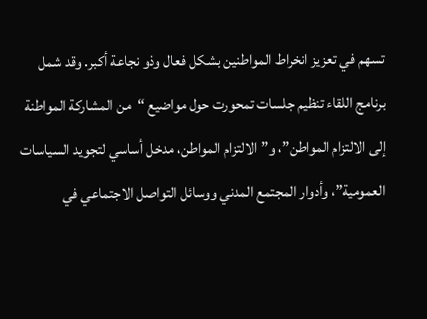تسهم في تعزيز انخراط المواطنين بشكل فعال وذو نجاعة أكبر. وقد شمل برنامج اللقاء تنظيم جلسات تمحورت حول مواضيع “من المشاركة المواطنة إلى الالتزام المواطن”، و”الالتزام المواطن، مدخل أساسي لتجويد السياسات العمومية”، وأدوار المجتمع المدني ووسائل التواصل الاجتماعي في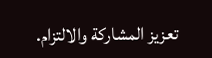تعزيز المشاركة والالتزام.